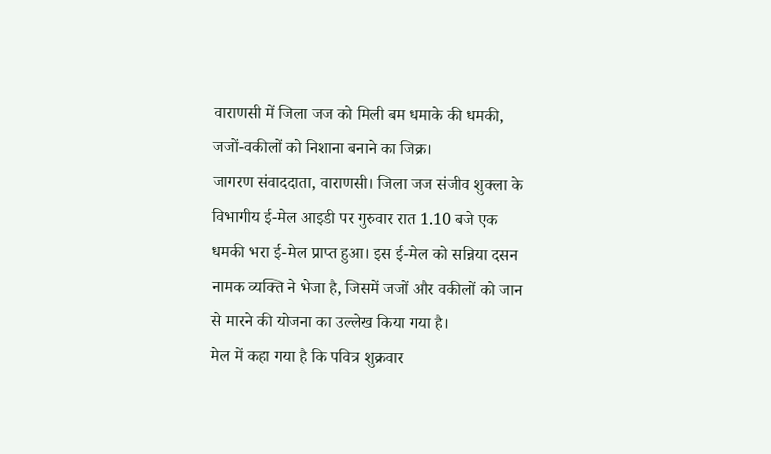वाराणसी में जिला जज को मिली बम धमाके की धमकी, जजों-वकीलों को निशाना बनाने का जिक्र।
जागरण संवाददाता, वाराणसी। जिला जज संजीव शुक्ला के विभागीय ई-मेल आइडी पर गुरुवार रात 1.10 बजे एक धमकी भरा ई-मेल प्राप्त हुआ। इस ई-मेल को सन्निया दसन नामक व्यक्ति ने भेजा है, जिसमें जजों और वकीलों को जान से मारने की योजना का उल्लेख किया गया है।
मेल में कहा गया है कि पवित्र शुक्रवार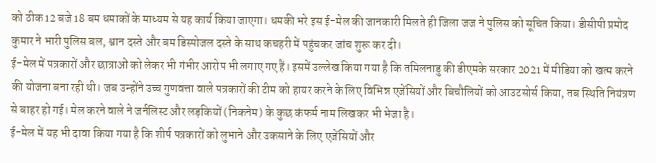को ठीक 12 बजे 18 बम धमाकों के माध्यम से यह कार्य किया जाएगा। धमकी भरे इस ई-मेल की जानकारी मिलते ही जिला जज ने पुलिस को सूचित किया। डीसीपी प्रमोद कुमार ने भारी पुलिस बल, श्वान दस्ते और बम डिस्पोजल दस्ते के साथ कचहरी में पहुंचकर जांच शुरू कर दी।
ई-मेल में पत्रकारों और छात्राओं को लेकर भी गंभीर आरोप भी लगाए गए हैं। इसमें उल्लेख किया गया है कि तमिलनाडु की डीएमके सरकार 2021 में मीडिया को खत्म करने की योजना बना रही थी। जब उन्होंने उच्च गुणवत्ता वाले पत्रकारों की टीम को हायर करने के लिए विभिन्न एजेंसियों और बिचौलियों को आउटसोर्स किया, तब स्थिति नियंत्रण से बाहर हो गई। मेल करने वाले ने जर्नलिस्ट और लड़कियों (निकनेम) के कुछ कंफर्म नाम लिखकर भी भेजा है।
ई-मेल में यह भी दावा किया गया है कि शीर्ष पत्रकारों को लुभाने और उकसाने के लिए एजेंसियों और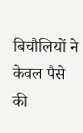बिचौलियों ने केवल पैसे की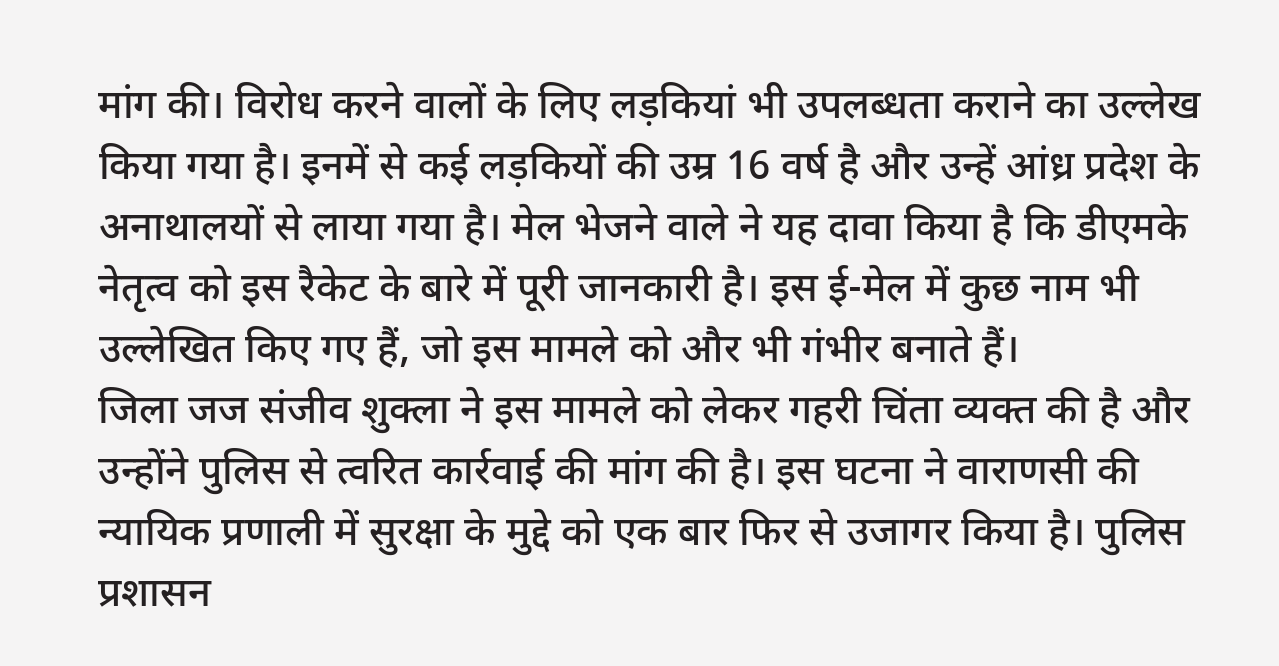मांग की। विरोध करने वालों के लिए लड़कियां भी उपलब्धता कराने का उल्लेख किया गया है। इनमें से कई लड़कियों की उम्र 16 वर्ष है और उन्हें आंध्र प्रदेश के अनाथालयों से लाया गया है। मेल भेजने वाले ने यह दावा किया है कि डीएमके नेतृत्व को इस रैकेट के बारे में पूरी जानकारी है। इस ई-मेल में कुछ नाम भी उल्लेखित किए गए हैं, जो इस मामले को और भी गंभीर बनाते हैं।
जिला जज संजीव शुक्ला ने इस मामले को लेकर गहरी चिंता व्यक्त की है और उन्होंने पुलिस से त्वरित कार्रवाई की मांग की है। इस घटना ने वाराणसी की न्यायिक प्रणाली में सुरक्षा के मुद्दे को एक बार फिर से उजागर किया है। पुलिस प्रशासन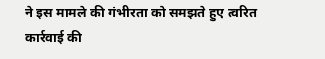ने इस मामले की गंभीरता को समझते हुए त्वरित कार्रवाई की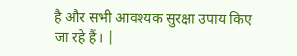है और सभी आवश्यक सुरक्षा उपाय किए जा रहे हैं। |